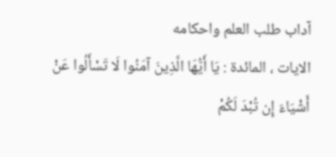آداب طلب العلم واحكامه
الايات ، المائدة : يَا أَيُّهَا الَّذِينَ آمَنُوا لَا تَسْأَلُوا عَنْ أَشْيَاءَ إِن تُبْدَ لَكُمْ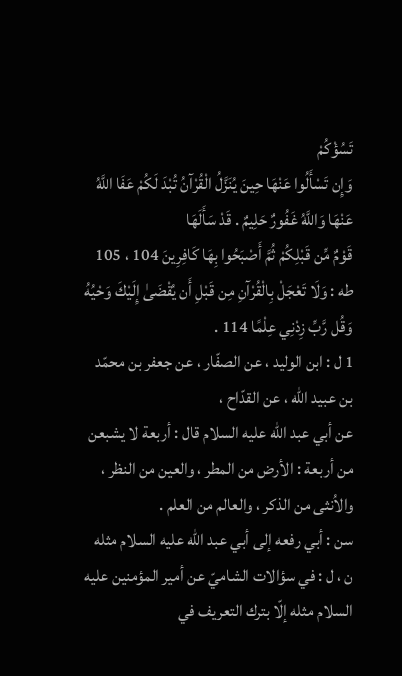تَسُؤْكُمْ
وَإِن تَسْأَلُوا عَنْهَا حِينَ يُنَزَّلُ الْقُرْآنُ تُبْدَ لَكُمْ عَفَا اللَّهُ عَنْهَا وَاللَّهُ غَفُورٌ حَلِيمٌ . قَدْ سَأَلَهَا
قَوْمٌ مِّن قَبْلِكُمْ ثُمَّ أَصْبَحُوا بِهَا كَافِرِينَ 104 ، 105
طه : وَلَا تَعْجَلْ بِالْقُرْآنِ مِن قَبْلِ أَن يُقْضَىٰ إِلَيْكَ وَحْيُهُ وَقُل رَّبِّ زِدْنِي عِلْمًا 114 .
1 ل : ابن الوليد ، عن الصفّار ، عن جعفر بن محمّد بن عبيد الله ، عن القدّاح ،
عن أبي عبد الله عليه السلام قال : أربعة لا يشبعن من أربعة : الأرض من المطر ، والعين من النظر ،
والاُنثى من الذكر ، والعالم من العلم .
سن : أبي رفعه إلى أبي عبد الله عليه السلام مثله
ن ، ل : في سؤالات الشاميّ عن أمير المؤمنين عليه السلام مثله إلّا بترك التعريف في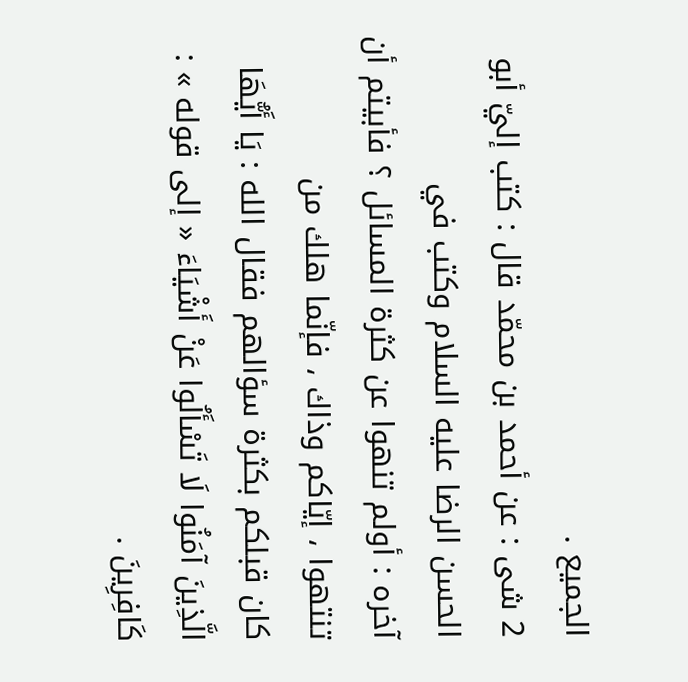الجميع .
2 شى : عن أحمد بن محمّد قال : كتب إليّ أبو الحسن الرضا عليه السلام وكتب في
آخره : أولم تنهوا عن كثرة المسائل ؟ فأبيتم أن تنتهوا ، إيّاكم وذاك ، فإنّما هلك من
كان قبلكم بكثرة سؤالهم فقال الله : يَا أَيُّهَا الَّذِينَ آمَنُوا لَا تَسْأَلُوا عَنْ أَشْيَاءَ « إلى قوله » :
كَافِرِينَ .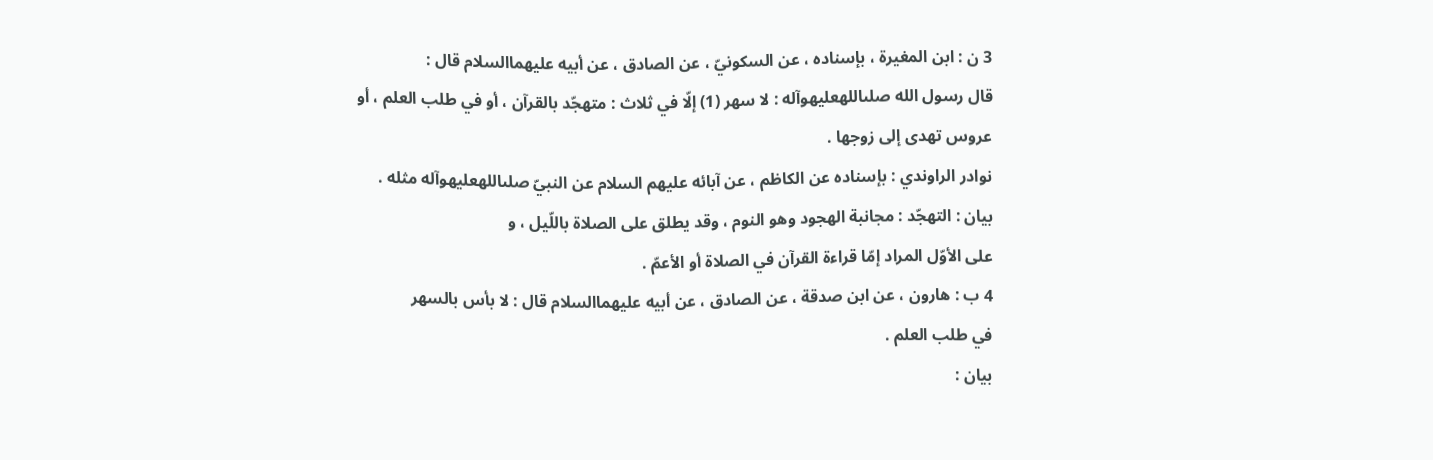3 ن : ابن المغيرة ، بإسناده ، عن السكونيّ ، عن الصادق ، عن أبيه عليهماالسلام قال :
قال رسول الله صلىاللهعليهوآله : لا سهر (1) إلّا في ثلاث : متهجّد بالقرآن ، أو في طلب العلم ، أو
عروس تهدى إلى زوجها .
نوادر الراوندي : بإسناده عن الكاظم ، عن آبائه عليهم السلام عن النبيّ صلىاللهعليهوآله مثله .
بيان : التهجّد : مجانبة الهجود وهو النوم ، وقد يطلق على الصلاة باللّيل ، و
على الأوّل المراد إمّا قراءة القرآن في الصلاة أو الأعمّ .
4 ب : هارون ، عن ابن صدقة ، عن الصادق ، عن أبيه عليهماالسلام قال : لا بأس بالسهر
في طلب العلم .
بيان :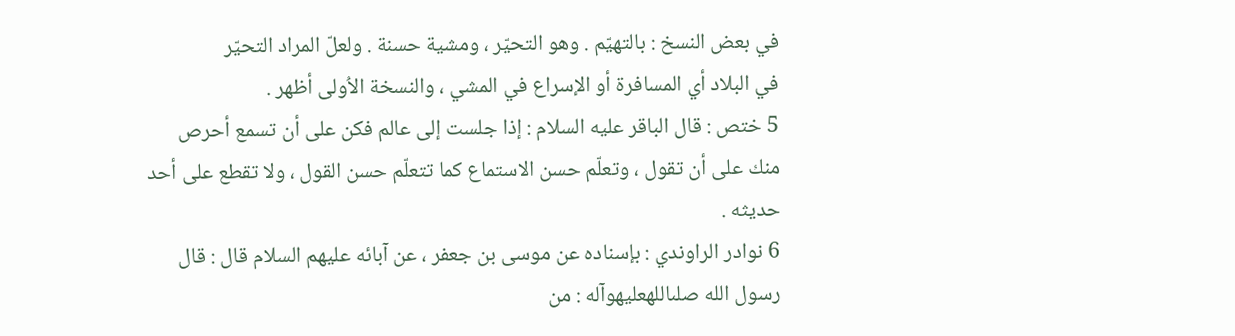في بعض النسخ : بالتهيّم . وهو التحيّر ، ومشية حسنة . ولعلّ المراد التحيّر
في البلاد أي المسافرة أو الإسراع في المشي ، والنسخة الاُولى أظهر .
5 ختص : قال الباقر عليه السلام : إذا جلست إلى عالم فكن على أن تسمع أحرص
منك على أن تقول ، وتعلّم حسن الاستماع كما تتعلّم حسن القول ، ولا تقطع على أحد
حديثه .
6 نوادر الراوندي : بإسناده عن موسى بن جعفر ، عن آبائه عليهم السلام قال : قال
رسول الله صلىاللهعليهوآله : من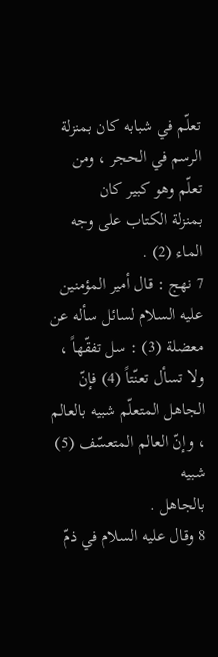تعلّم في شبابه كان بمنزلة الرسم في الحجر ، ومن تعلّم وهو كبير كان
بمنزلة الكتاب على وجه الماء (2) .
7 نهج : قال أمير المؤمنين عليه السلام لسائل سأله عن معضلة (3) : سل تفقّهاً ،
ولا تسأل تعنّتاً (4) فإنّ الجاهل المتعلّم شبيه بالعالم ، وإنّ العالم المتعسّف (5) شبيه
بالجاهل .
8 وقال عليه السلام في ذمّ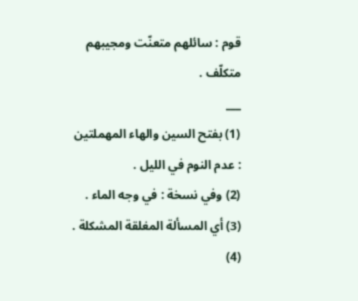قوم : سائلهم متعنّت ومجيبهم متكلّف .
___
(1) بفتح السين والهاء المهملتين : عدم النوم في الليل .
(2) وفي نسخة : في وجه الماء .
(3) أي المسألة المغلقة المشكلة .
(4)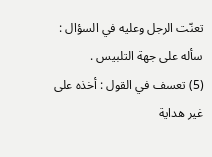تعنّت الرجل وعليه في السؤال : سأله على جهة التلبيس .
(5) تعسف في القول : أخذه على غير هداية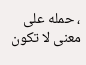، حمله على معنى لا تكون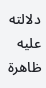دلالته عليه ظاهرة